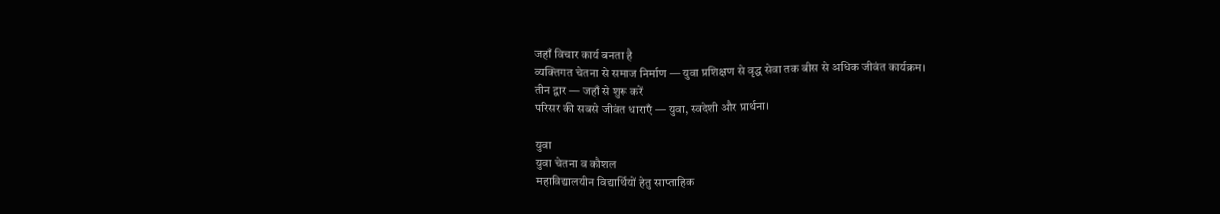जहाँ विचार कार्य बनता है
व्यक्तिगत चेतना से समाज निर्माण — युवा प्रशिक्षण से वृद्ध सेवा तक बीस से अधिक जीवंत कार्यक्रम।
तीन द्वार — जहाँ से शुरू करें
परिसर की सबसे जीवंत धाराएँ — युवा, स्वदेशी और प्रार्थना।

युवा
युवा चेतना व कौशल
महाविद्यालयीन विद्यार्थियों हेतु साप्ताहिक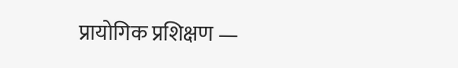प्रायोगिक प्रशिक्षण —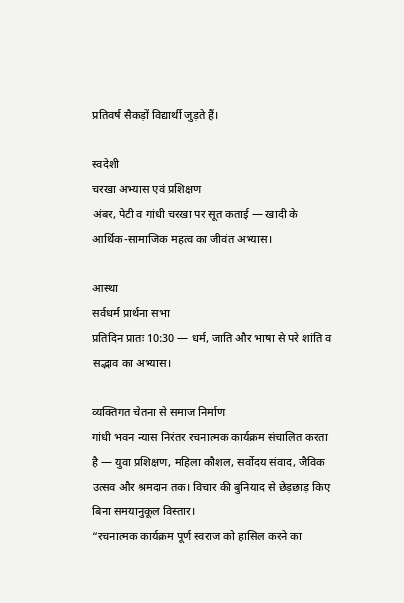प्रतिवर्ष सैकड़ों विद्यार्थी जुड़ते हैं।

स्वदेशी
चरखा अभ्यास एवं प्रशिक्षण
अंबर, पेटी व गांधी चरखा पर सूत कताई — खादी के आर्थिक-सामाजिक महत्व का जीवंत अभ्यास।

आस्था
सर्वधर्म प्रार्थना सभा
प्रतिदिन प्रातः 10:30 — धर्म, जाति और भाषा से परे शांति व सद्भाव का अभ्यास।

व्यक्तिगत चेतना से समाज निर्माण
गांधी भवन न्यास निरंतर रचनात्मक कार्यक्रम संचालित करता है — युवा प्रशिक्षण, महिला कौशल, सर्वोदय संवाद, जैविक उत्सव और श्रमदान तक। विचार की बुनियाद से छेड़छाड़ किए बिना समयानुकूल विस्तार।
“रचनात्मक कार्यक्रम पूर्ण स्वराज को हासिल करने का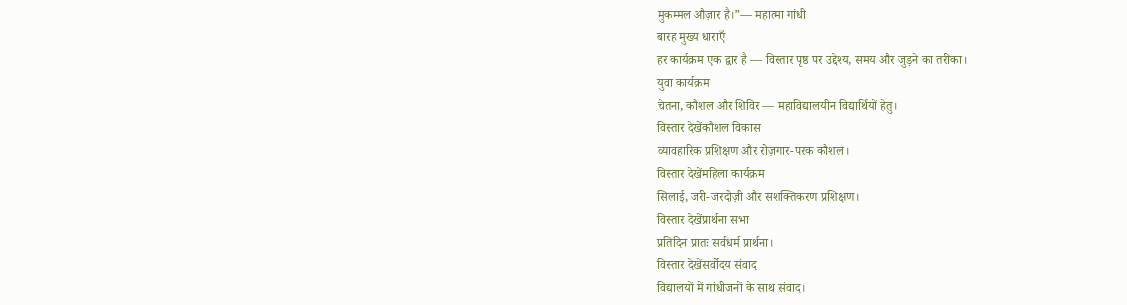मुकम्मल औज़ार है।”— महात्मा गांधी
बारह मुख्य धाराएँ
हर कार्यक्रम एक द्वार है — विस्तार पृष्ठ पर उद्देश्य, समय और जुड़ने का तरीका।
युवा कार्यक्रम
चेतना, कौशल और शिविर — महाविद्यालयीन विद्यार्थियों हेतु।
विस्तार देखेंकौशल विकास
व्यावहारिक प्रशिक्षण और रोज़गार-परक कौशल।
विस्तार देखेंमहिला कार्यक्रम
सिलाई, जरी-जरदोज़ी और सशक्तिकरण प्रशिक्षण।
विस्तार देखेंप्रार्थना सभा
प्रतिदिन प्रातः सर्वधर्म प्रार्थना।
विस्तार देखेंसर्वोदय संवाद
विद्यालयों में गांधीजनों के साथ संवाद।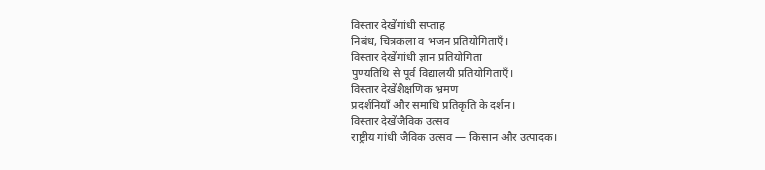विस्तार देखेंगांधी सप्ताह
निबंध, चित्रकला व भजन प्रतियोगिताएँ।
विस्तार देखेंगांधी ज्ञान प्रतियोगिता
पुण्यतिथि से पूर्व विद्यालयी प्रतियोगिताएँ।
विस्तार देखेंशैक्षणिक भ्रमण
प्रदर्शनियाँ और समाधि प्रतिकृति के दर्शन।
विस्तार देखेंजैविक उत्सव
राष्ट्रीय गांधी जैविक उत्सव — किसान और उत्पादक।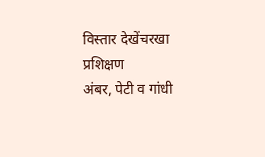विस्तार देखेंचरखा प्रशिक्षण
अंबर, पेटी व गांधी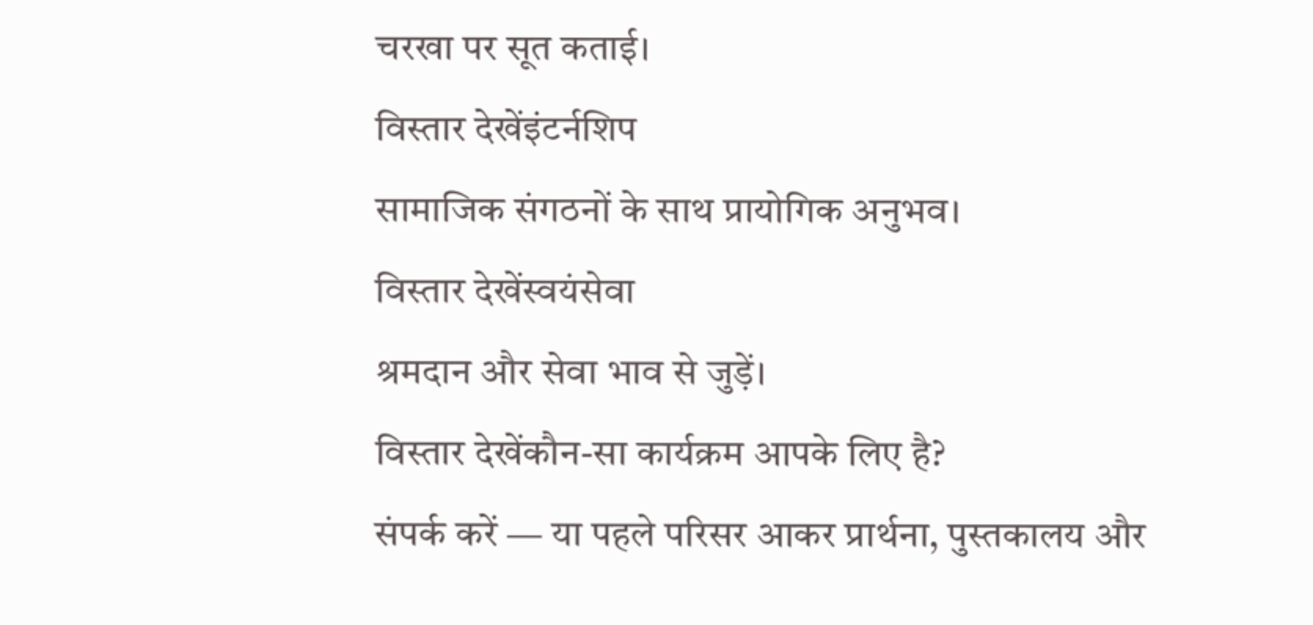चरखा पर सूत कताई।
विस्तार देखेंइंटर्नशिप
सामाजिक संगठनों के साथ प्रायोगिक अनुभव।
विस्तार देखेंस्वयंसेवा
श्रमदान और सेवा भाव से जुड़ें।
विस्तार देखेंकौन-सा कार्यक्रम आपके लिए है?
संपर्क करें — या पहले परिसर आकर प्रार्थना, पुस्तकालय और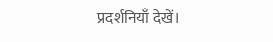प्रदर्शनियाँ देखें।